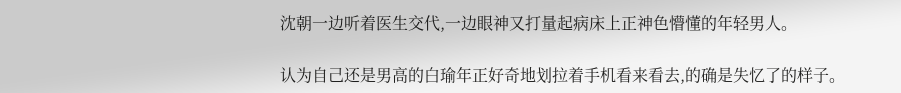沈朝一边听着医生交代,一边眼神又打量起病床上正神色懵懂的年轻男人。

认为自己还是男高的白瑜年正好奇地划拉着手机看来看去,的确是失忆了的样子。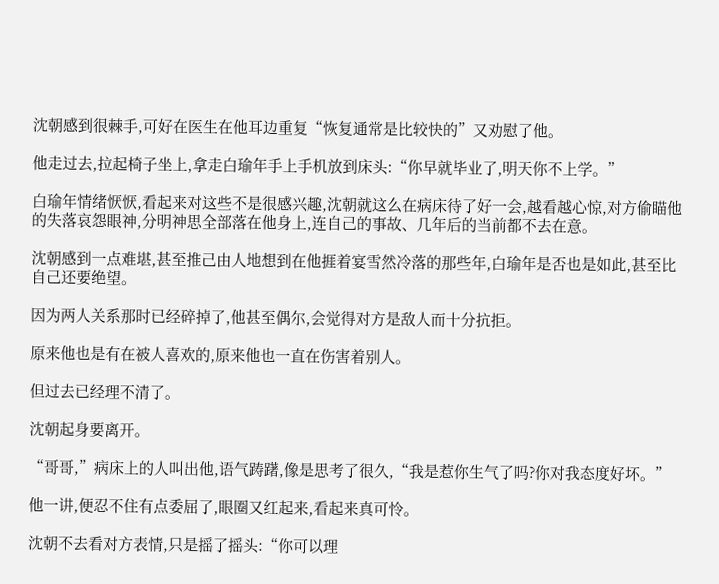沈朝感到很棘手,可好在医生在他耳边重复“恢复通常是比较快的”又劝慰了他。

他走过去,拉起椅子坐上,拿走白瑜年手上手机放到床头:“你早就毕业了,明天你不上学。”

白瑜年情绪恹恹,看起来对这些不是很感兴趣,沈朝就这么在病床待了好一会,越看越心惊,对方偷瞄他的失落哀怨眼神,分明神思全部落在他身上,连自己的事故、几年后的当前都不去在意。

沈朝感到一点难堪,甚至推己由人地想到在他捱着宴雪然冷落的那些年,白瑜年是否也是如此,甚至比自己还要绝望。

因为两人关系那时已经碎掉了,他甚至偶尔,会觉得对方是敌人而十分抗拒。

原来他也是有在被人喜欢的,原来他也一直在伤害着别人。

但过去已经理不清了。

沈朝起身要离开。

“哥哥,”病床上的人叫出他,语气踌躇,像是思考了很久,“我是惹你生气了吗?你对我态度好坏。”

他一讲,便忍不住有点委屈了,眼圈又红起来,看起来真可怜。

沈朝不去看对方表情,只是摇了摇头:“你可以理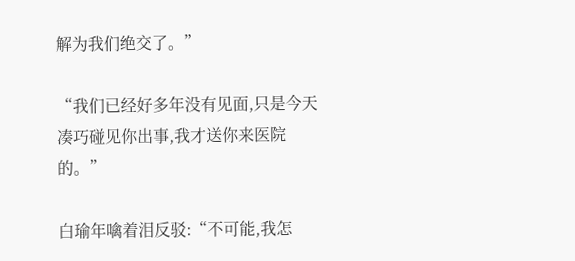解为我们绝交了。”

“我们已经好多年没有见面,只是今天凑巧碰见你出事,我才送你来医院的。”

白瑜年噙着泪反驳:“不可能,我怎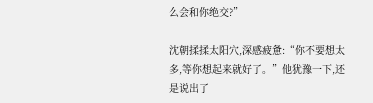么会和你绝交?”

沈朝揉揉太阳穴,深感疲惫:“你不要想太多,等你想起来就好了。”他犹豫一下,还是说出了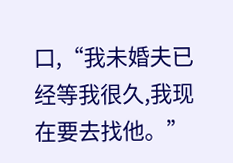口,“我未婚夫已经等我很久,我现在要去找他。”